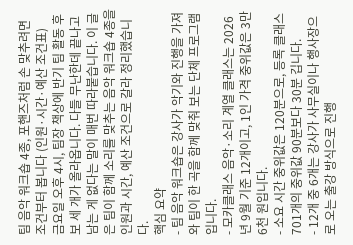팀 음악 워크숍 4종, 포핸즈처럼 손 맞추려면 조건부터 봅니다 (인원·시간·예산 조건표)
금요일 오후 4시, 팀장 책상에 반기 팀 활동 후보 세 개가 올라옵니다. 다들 무난한데 끝나고 남는 게 없다는 말이 매번 따라붙습니다. 이 글은 팀이 함께 소리를 맞추는 음악 워크숍 4종을 인원과 시간, 예산 조건으로 갈라 정리했습니다.
핵심 요약
- 팀 음악 워크숍은 강사가 악기와 진행을 가져와 팀이 한 곡을 함께 맞춰 보는 단체 프로그램입니다.
- 모카클래스 음악·소리 계열 클래스는 2026년 9월 기준 12개이고, 1인 가격 중위값은 3만 6천 원입니다.
- 소요 시간 중위값은 120분으로, 등록 클래스 701개의 중위값 90분보다 30분 깁니다.
- 12개 중 6개는 강사가 사무실이나 행사장으로 오는 출강 방식으로 진행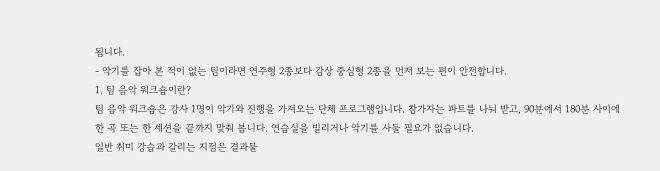됩니다.
- 악기를 잡아 본 적이 없는 팀이라면 연주형 2종보다 감상 중심형 2종을 먼저 보는 편이 안전합니다.
1. 팀 음악 워크숍이란?
팀 음악 워크숍은 강사 1명이 악기와 진행을 가져오는 단체 프로그램입니다. 참가자는 파트를 나눠 받고, 90분에서 180분 사이에 한 곡 또는 한 세션을 끝까지 맞춰 봅니다. 연습실을 빌리거나 악기를 사둘 필요가 없습니다.
일반 취미 강습과 갈리는 지점은 결과물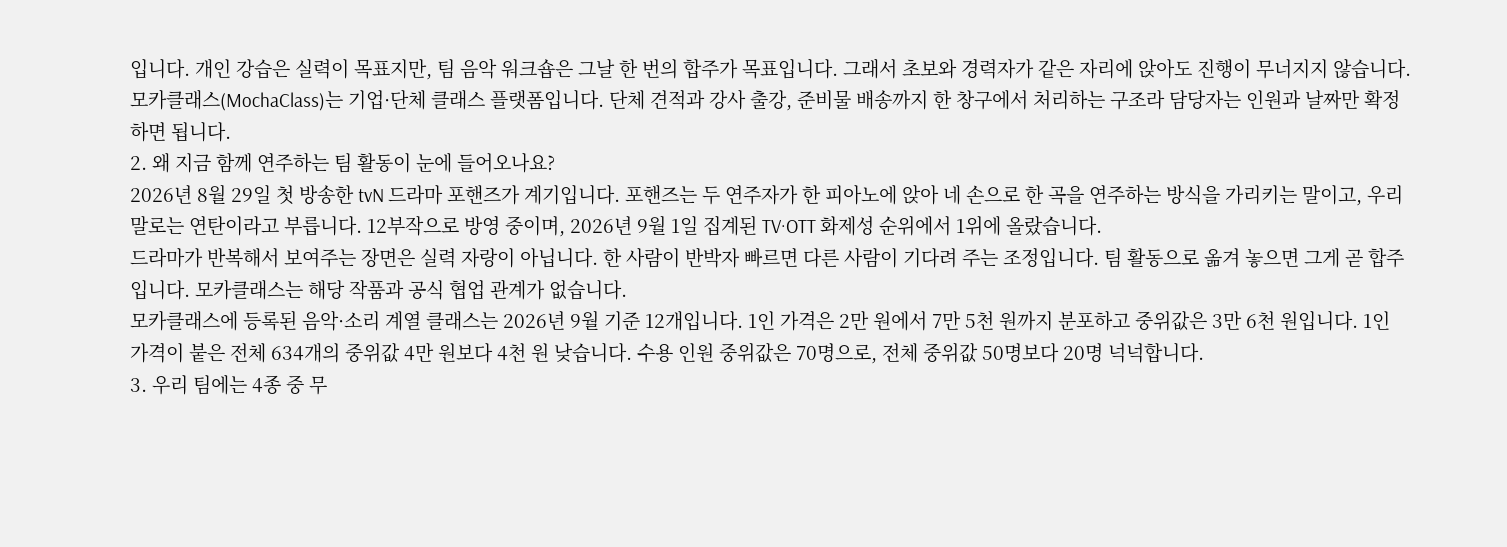입니다. 개인 강습은 실력이 목표지만, 팀 음악 워크숍은 그날 한 번의 합주가 목표입니다. 그래서 초보와 경력자가 같은 자리에 앉아도 진행이 무너지지 않습니다.
모카클래스(MochaClass)는 기업·단체 클래스 플랫폼입니다. 단체 견적과 강사 출강, 준비물 배송까지 한 창구에서 처리하는 구조라 담당자는 인원과 날짜만 확정하면 됩니다.
2. 왜 지금 함께 연주하는 팀 활동이 눈에 들어오나요?
2026년 8월 29일 첫 방송한 tvN 드라마 포핸즈가 계기입니다. 포핸즈는 두 연주자가 한 피아노에 앉아 네 손으로 한 곡을 연주하는 방식을 가리키는 말이고, 우리말로는 연탄이라고 부릅니다. 12부작으로 방영 중이며, 2026년 9월 1일 집계된 TV·OTT 화제성 순위에서 1위에 올랐습니다.
드라마가 반복해서 보여주는 장면은 실력 자랑이 아닙니다. 한 사람이 반박자 빠르면 다른 사람이 기다려 주는 조정입니다. 팀 활동으로 옮겨 놓으면 그게 곧 합주입니다. 모카클래스는 해당 작품과 공식 협업 관계가 없습니다.
모카클래스에 등록된 음악·소리 계열 클래스는 2026년 9월 기준 12개입니다. 1인 가격은 2만 원에서 7만 5천 원까지 분포하고 중위값은 3만 6천 원입니다. 1인 가격이 붙은 전체 634개의 중위값 4만 원보다 4천 원 낮습니다. 수용 인원 중위값은 70명으로, 전체 중위값 50명보다 20명 넉넉합니다.
3. 우리 팀에는 4종 중 무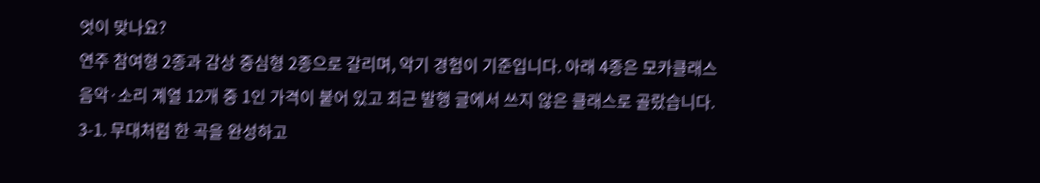엇이 맞나요?
연주 참여형 2종과 감상 중심형 2종으로 갈리며, 악기 경험이 기준입니다. 아래 4종은 모카클래스 음악·소리 계열 12개 중 1인 가격이 붙어 있고 최근 발행 글에서 쓰지 않은 클래스로 골랐습니다.
3-1. 무대처럼 한 곡을 완성하고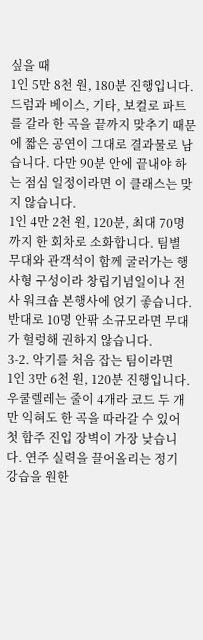싶을 때
1인 5만 8천 원, 180분 진행입니다. 드럼과 베이스, 기타, 보컬로 파트를 갈라 한 곡을 끝까지 맞추기 때문에 짧은 공연이 그대로 결과물로 남습니다. 다만 90분 안에 끝내야 하는 점심 일정이라면 이 클래스는 맞지 않습니다.
1인 4만 2천 원, 120분, 최대 70명까지 한 회차로 소화합니다. 팀별 무대와 관객석이 함께 굴러가는 행사형 구성이라 창립기념일이나 전사 워크숍 본행사에 얹기 좋습니다. 반대로 10명 안팎 소규모라면 무대가 헐렁해 권하지 않습니다.
3-2. 악기를 처음 잡는 팀이라면
1인 3만 6천 원, 120분 진행입니다. 우쿨렐레는 줄이 4개라 코드 두 개만 익혀도 한 곡을 따라갈 수 있어 첫 합주 진입 장벽이 가장 낮습니다. 연주 실력을 끌어올리는 정기 강습을 원한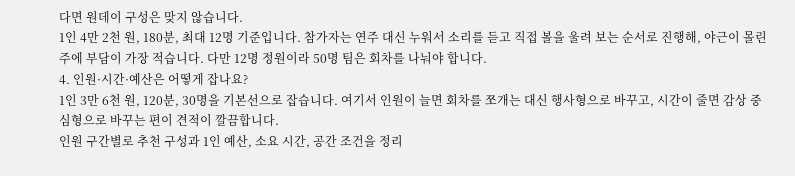다면 원데이 구성은 맞지 않습니다.
1인 4만 2천 원, 180분, 최대 12명 기준입니다. 참가자는 연주 대신 누워서 소리를 듣고 직접 볼을 울려 보는 순서로 진행해, 야근이 몰린 주에 부담이 가장 적습니다. 다만 12명 정원이라 50명 팀은 회차를 나눠야 합니다.
4. 인원·시간·예산은 어떻게 잡나요?
1인 3만 6천 원, 120분, 30명을 기본선으로 잡습니다. 여기서 인원이 늘면 회차를 쪼개는 대신 행사형으로 바꾸고, 시간이 줄면 감상 중심형으로 바꾸는 편이 견적이 깔끔합니다.
인원 구간별로 추천 구성과 1인 예산, 소요 시간, 공간 조건을 정리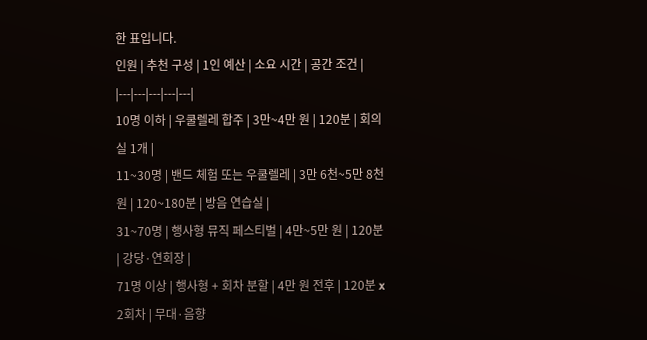한 표입니다.
인원 | 추천 구성 | 1인 예산 | 소요 시간 | 공간 조건 |
|---|---|---|---|---|
10명 이하 | 우쿨렐레 합주 | 3만~4만 원 | 120분 | 회의실 1개 |
11~30명 | 밴드 체험 또는 우쿨렐레 | 3만 6천~5만 8천 원 | 120~180분 | 방음 연습실 |
31~70명 | 행사형 뮤직 페스티벌 | 4만~5만 원 | 120분 | 강당·연회장 |
71명 이상 | 행사형 + 회차 분할 | 4만 원 전후 | 120분 x 2회차 | 무대·음향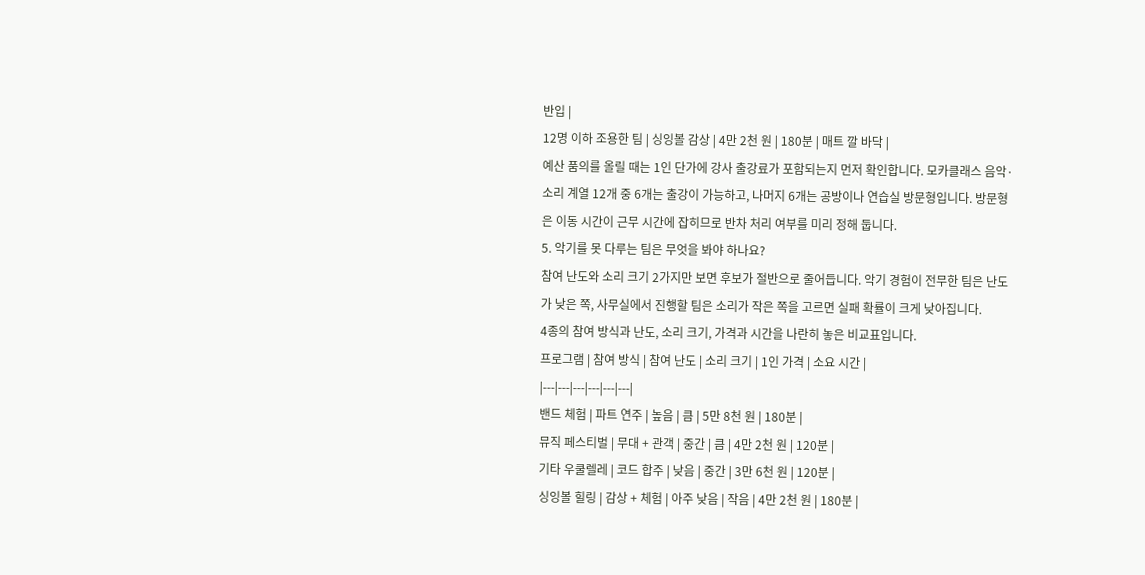반입 |
12명 이하 조용한 팀 | 싱잉볼 감상 | 4만 2천 원 | 180분 | 매트 깔 바닥 |
예산 품의를 올릴 때는 1인 단가에 강사 출강료가 포함되는지 먼저 확인합니다. 모카클래스 음악·소리 계열 12개 중 6개는 출강이 가능하고, 나머지 6개는 공방이나 연습실 방문형입니다. 방문형은 이동 시간이 근무 시간에 잡히므로 반차 처리 여부를 미리 정해 둡니다.
5. 악기를 못 다루는 팀은 무엇을 봐야 하나요?
참여 난도와 소리 크기 2가지만 보면 후보가 절반으로 줄어듭니다. 악기 경험이 전무한 팀은 난도가 낮은 쪽, 사무실에서 진행할 팀은 소리가 작은 쪽을 고르면 실패 확률이 크게 낮아집니다.
4종의 참여 방식과 난도, 소리 크기, 가격과 시간을 나란히 놓은 비교표입니다.
프로그램 | 참여 방식 | 참여 난도 | 소리 크기 | 1인 가격 | 소요 시간 |
|---|---|---|---|---|---|
밴드 체험 | 파트 연주 | 높음 | 큼 | 5만 8천 원 | 180분 |
뮤직 페스티벌 | 무대 + 관객 | 중간 | 큼 | 4만 2천 원 | 120분 |
기타 우쿨렐레 | 코드 합주 | 낮음 | 중간 | 3만 6천 원 | 120분 |
싱잉볼 힐링 | 감상 + 체험 | 아주 낮음 | 작음 | 4만 2천 원 | 180분 |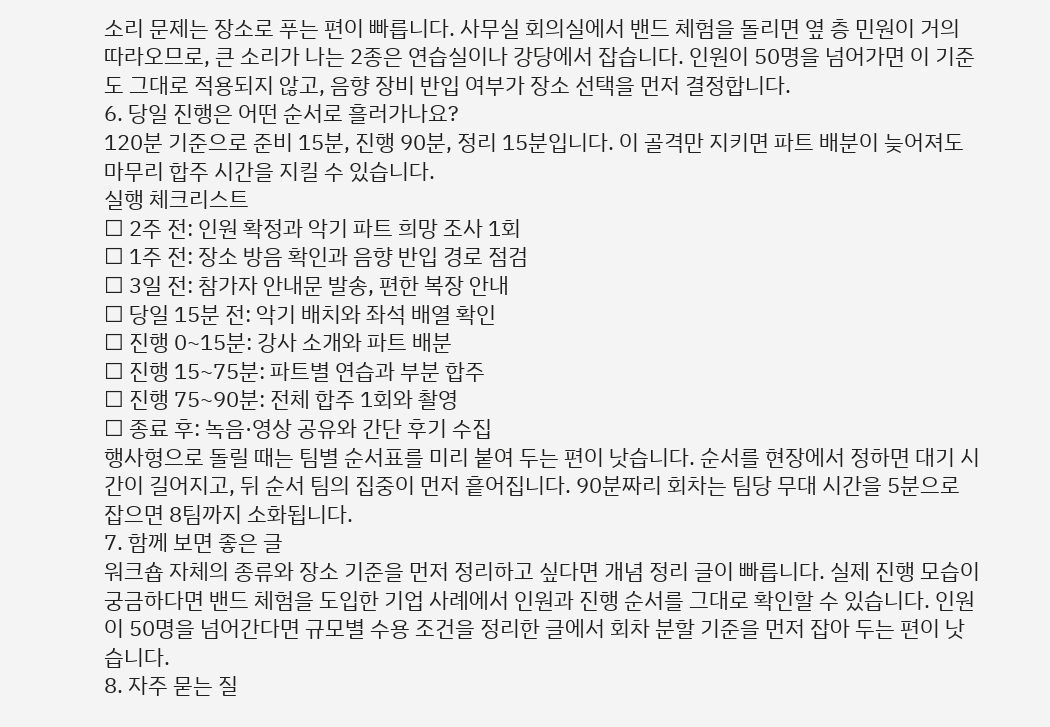소리 문제는 장소로 푸는 편이 빠릅니다. 사무실 회의실에서 밴드 체험을 돌리면 옆 층 민원이 거의 따라오므로, 큰 소리가 나는 2종은 연습실이나 강당에서 잡습니다. 인원이 50명을 넘어가면 이 기준도 그대로 적용되지 않고, 음향 장비 반입 여부가 장소 선택을 먼저 결정합니다.
6. 당일 진행은 어떤 순서로 흘러가나요?
120분 기준으로 준비 15분, 진행 90분, 정리 15분입니다. 이 골격만 지키면 파트 배분이 늦어져도 마무리 합주 시간을 지킬 수 있습니다.
실행 체크리스트
☐ 2주 전: 인원 확정과 악기 파트 희망 조사 1회
☐ 1주 전: 장소 방음 확인과 음향 반입 경로 점검
☐ 3일 전: 참가자 안내문 발송, 편한 복장 안내
☐ 당일 15분 전: 악기 배치와 좌석 배열 확인
☐ 진행 0~15분: 강사 소개와 파트 배분
☐ 진행 15~75분: 파트별 연습과 부분 합주
☐ 진행 75~90분: 전체 합주 1회와 촬영
☐ 종료 후: 녹음·영상 공유와 간단 후기 수집
행사형으로 돌릴 때는 팀별 순서표를 미리 붙여 두는 편이 낫습니다. 순서를 현장에서 정하면 대기 시간이 길어지고, 뒤 순서 팀의 집중이 먼저 흩어집니다. 90분짜리 회차는 팀당 무대 시간을 5분으로 잡으면 8팀까지 소화됩니다.
7. 함께 보면 좋은 글
워크숍 자체의 종류와 장소 기준을 먼저 정리하고 싶다면 개념 정리 글이 빠릅니다. 실제 진행 모습이 궁금하다면 밴드 체험을 도입한 기업 사례에서 인원과 진행 순서를 그대로 확인할 수 있습니다. 인원이 50명을 넘어간다면 규모별 수용 조건을 정리한 글에서 회차 분할 기준을 먼저 잡아 두는 편이 낫습니다.
8. 자주 묻는 질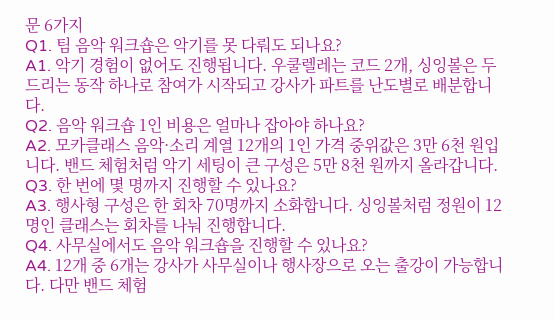문 6가지
Q1. 팀 음악 워크숍은 악기를 못 다뤄도 되나요?
A1. 악기 경험이 없어도 진행됩니다. 우쿨렐레는 코드 2개, 싱잉볼은 두드리는 동작 하나로 참여가 시작되고 강사가 파트를 난도별로 배분합니다.
Q2. 음악 워크숍 1인 비용은 얼마나 잡아야 하나요?
A2. 모카클래스 음악·소리 계열 12개의 1인 가격 중위값은 3만 6천 원입니다. 밴드 체험처럼 악기 세팅이 큰 구성은 5만 8천 원까지 올라갑니다.
Q3. 한 번에 몇 명까지 진행할 수 있나요?
A3. 행사형 구성은 한 회차 70명까지 소화합니다. 싱잉볼처럼 정원이 12명인 클래스는 회차를 나눠 진행합니다.
Q4. 사무실에서도 음악 워크숍을 진행할 수 있나요?
A4. 12개 중 6개는 강사가 사무실이나 행사장으로 오는 출강이 가능합니다. 다만 밴드 체험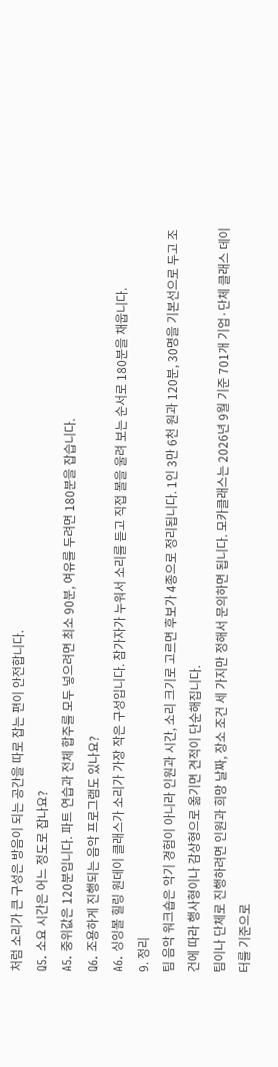처럼 소리가 큰 구성은 방음이 되는 공간을 따로 잡는 편이 안전합니다.
Q5. 소요 시간은 어느 정도로 잡나요?
A5. 중위값은 120분입니다. 파트 연습과 전체 합주를 모두 넣으려면 최소 90분, 여유를 두려면 180분을 잡습니다.
Q6. 조용하게 진행되는 음악 프로그램도 있나요?
A6. 싱잉볼 힐링 원데이 클래스가 소리가 가장 작은 구성입니다. 참가자가 누워서 소리를 듣고 직접 볼을 울려 보는 순서로 180분을 채웁니다.
9. 정리
팀 음악 워크숍은 악기 경험이 아니라 인원과 시간, 소리 크기로 고르면 후보가 4종으로 정리됩니다. 1인 3만 6천 원과 120분, 30명을 기본선으로 두고 조건에 따라 행사형이나 감상형으로 옮기면 견적이 단순해집니다.
팀이나 단체로 진행하려면 인원과 희망 날짜, 장소 조건 세 가지만 정해서 문의하면 됩니다. 모카클래스는 2026년 9월 기준 701개 기업·단체 클래스 데이터를 기준으로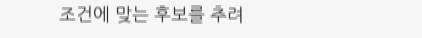조건에 맞는 후보를 추려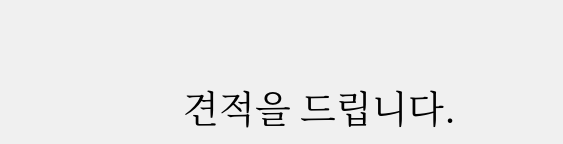견적을 드립니다.